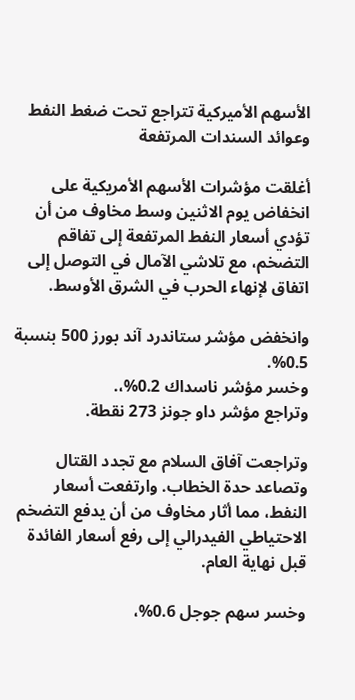الأسهم الأميركية تتراجع تحت ضغط النفط وعوائد السندات المرتفعة

أغلقت مؤشرات الأسهم الأمريكية على انخفاض يوم الاثنين وسط مخاوف من أن تؤدي أسعار النفط المرتفعة إلى تفاقم التضخم، مع تلاشي الآمال في التوصل إلى اتفاق لإنهاء الحرب في الشرق الأوسط.

وانخفض مؤشر ستاندرد آند بورز 500 بنسبة 0.5%.
وخسر مؤشر ناسداك 0.2%،.
وتراجع مؤشر داو جونز 273 نقطة.

وتراجعت آفاق السلام مع تجدد القتال وتصاعد حدة الخطاب. وارتفعت أسعار النفط، مما أثار مخاوف من أن يدفع التضخم الاحتياطي الفيدرالي إلى رفع أسعار الفائدة قبل نهاية العام.

وخسر سهم جوجل 0.6%،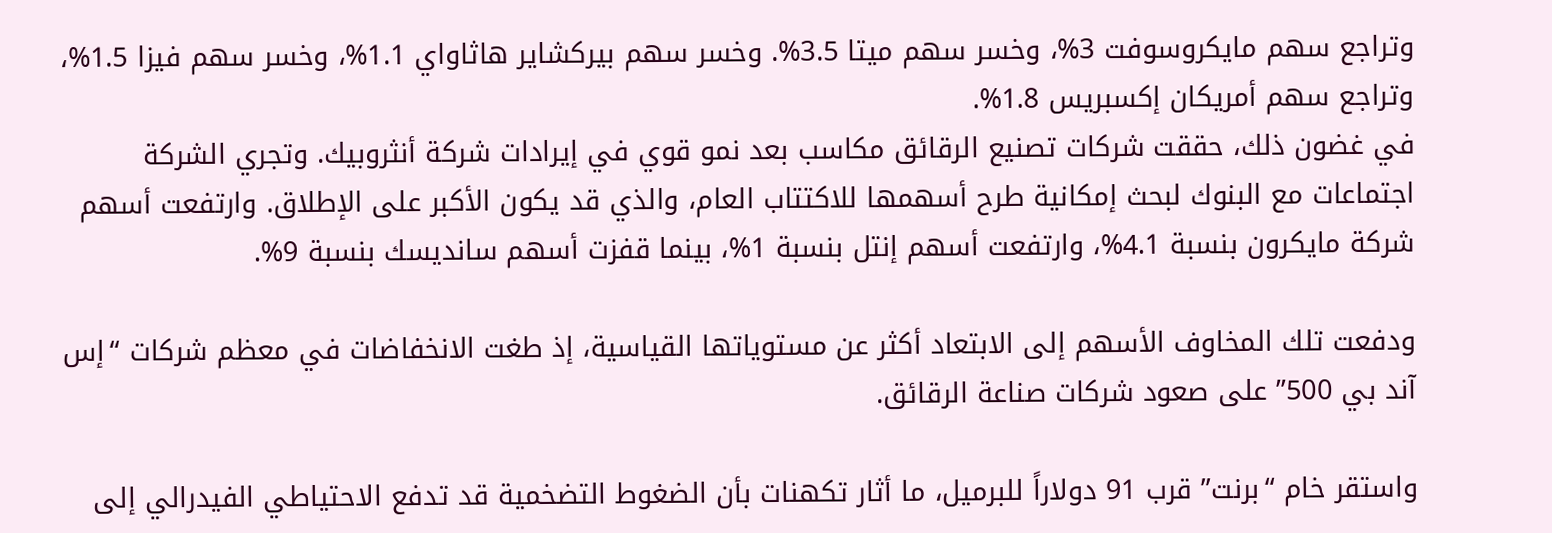وتراجع سهم مايكروسوفت 3%، وخسر سهم ميتا 3.5%. وخسر سهم بيركشاير هاثاواي 1.1%، وخسر سهم فيزا 1.5%، وتراجع سهم أمريكان إكسبريس 1.8%.
في غضون ذلك، حققت شركات تصنيع الرقائق مكاسب بعد نمو قوي في إيرادات شركة أنثروبيك. وتجري الشركة اجتماعات مع البنوك لبحث إمكانية طرح أسهمها للاكتتاب العام، والذي قد يكون الأكبر على الإطلاق. وارتفعت أسهم شركة مايكرون بنسبة 4.1%، وارتفعت أسهم إنتل بنسبة 1%، بينما قفزت أسهم سانديسك بنسبة 9%.

ودفعت تلك المخاوف الأسهم إلى الابتعاد أكثر عن مستوياتها القياسية، إذ طغت الانخفاضات في معظم شركات “إس آند بي 500” على صعود شركات صناعة الرقائق.

واستقر خام “برنت” قرب 91 دولاراً للبرميل، ما أثار تكهنات بأن الضغوط التضخمية قد تدفع الاحتياطي الفيدرالي إلى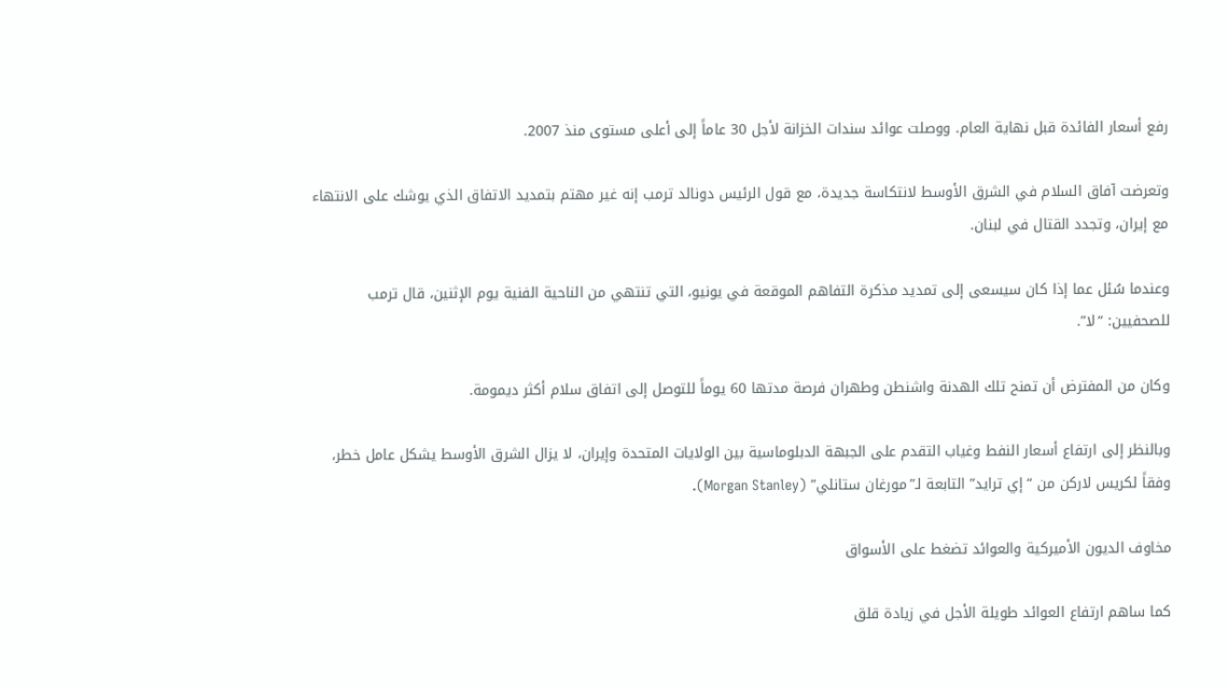رفع أسعار الفائدة قبل نهاية العام. ووصلت عوائد سندات الخزانة لأجل 30 عاماً إلى أعلى مستوى منذ 2007.

وتعرضت آفاق السلام في الشرق الأوسط لانتكاسة جديدة، مع قول الرئيس دونالد ترمب إنه غير مهتم بتمديد الاتفاق الذي يوشك على الانتهاء مع إيران، وتجدد القتال في لبنان.

وعندما سُئل عما إذا كان سيسعى إلى تمديد مذكرة التفاهم الموقعة في يونيو، التي تنتهي من الناحية الفنية يوم الإثنين، قال ترمب للصحفيين: “لا”.

وكان من المفترض أن تمنح تلك الهدنة واشنطن وطهران فرصة مدتها 60 يوماً للتوصل إلى اتفاق سلام أكثر ديمومة.

وبالنظر إلى ارتفاع أسعار النفط وغياب التقدم على الجبهة الدبلوماسية بين الولايات المتحدة وإيران، لا يزال الشرق الأوسط يشكل عامل خطر، وفقاً لكريس لاركن من “إي ترايد” التابعة لـ”مورغان ستانلي” (Morgan Stanley).

مخاوف الديون الأميركية والعوائد تضغط على الأسواق

كما ساهم ارتفاع العوائد طويلة الأجل في زيادة قلق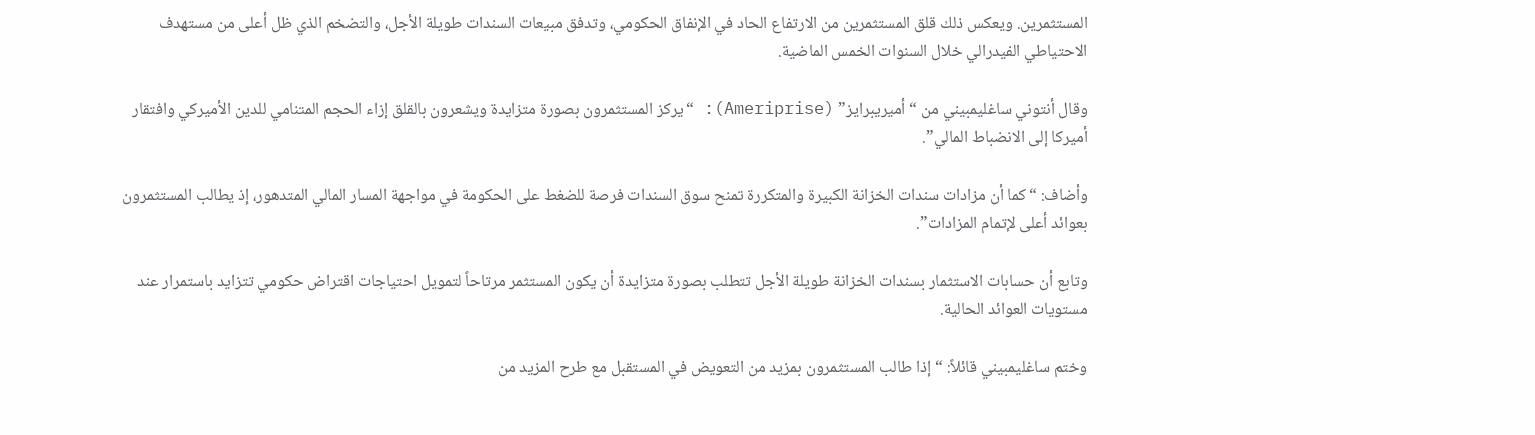المستثمرين. ويعكس ذلك قلق المستثمرين من الارتفاع الحاد في الإنفاق الحكومي، وتدفق مبيعات السندات طويلة الأجل، والتضخم الذي ظل أعلى من مستهدف الاحتياطي الفيدرالي خلال السنوات الخمس الماضية.

وقال أنتوني ساغليمبيني من “أميريبرايز” (Ameriprise): “يركز المستثمرون بصورة متزايدة ويشعرون بالقلق إزاء الحجم المتنامي للدين الأميركي وافتقار أميركا إلى الانضباط المالي”.

وأضاف: “كما أن مزادات سندات الخزانة الكبيرة والمتكررة تمنح سوق السندات فرصة للضغط على الحكومة في مواجهة المسار المالي المتدهور، إذ يطالب المستثمرون بعوائد أعلى لإتمام المزادات”.

وتابع أن حسابات الاستثمار بسندات الخزانة طويلة الأجل تتطلب بصورة متزايدة أن يكون المستثمر مرتاحاً لتمويل احتياجات اقتراض حكومي تتزايد باستمرار عند مستويات العوائد الحالية.

وختم ساغليمبيني قائلاً: “إذا طالب المستثمرون بمزيد من التعويض في المستقبل مع طرح المزيد من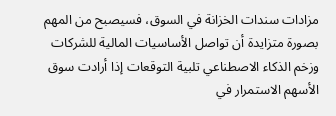مزادات سندات الخزانة في السوق، فسيصبح من المهم بصورة متزايدة أن تواصل الأساسيات المالية للشركات وزخم الذكاء الاصطناعي تلبية التوقعات إذا أرادت سوق الأسهم الاستمرار في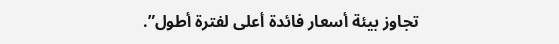تجاوز بيئة أسعار فائدة أعلى لفترة أطول”.